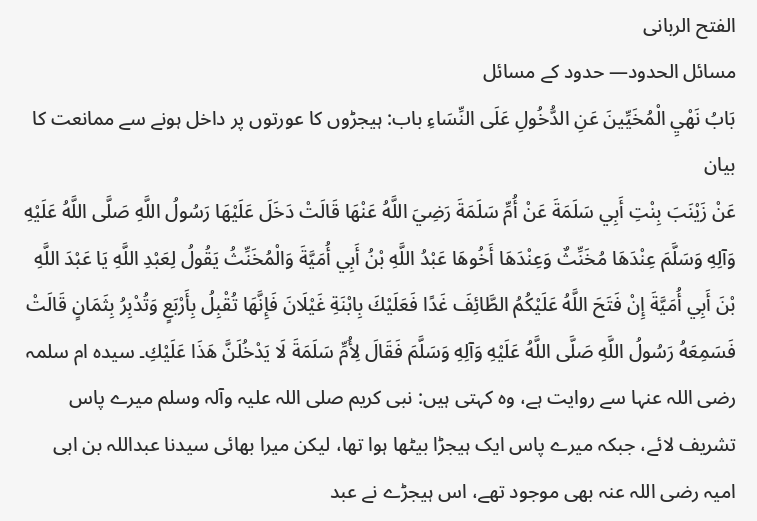الفتح الربانی
مسائل الحدود— حدود کے مسائل
بَابُ نَهْيِ الْمُخَيِّينَ عَنِ الدُّخُولِ عَلَى النِّسَاءِ باب: ہیجڑوں کا عورتوں پر داخل ہونے سے ممانعت کا بیان
عَنْ زَيْنَبَ بِنْتِ أَبِي سَلَمَةَ عَنْ أُمِّ سَلَمَةَ رَضِيَ اللَّهُ عَنْهَا قَالَتْ دَخَلَ عَلَيْهَا رَسُولُ اللَّهِ صَلَّى اللَّهُ عَلَيْهِ وَآلِهِ وَسَلَّمَ عِنْدَهَا مُخَنِّثٌ وَعِنْدَهَا أَخُوهَا عَبْدُ اللَّهِ بْنُ أَبِي أُمَيَّةَ وَالْمُخَنِّثُ يَقُولُ لِعَبْدِ اللَّهِ يَا عَبْدَ اللَّهِ بْنَ أَبِي أُمَيَّةَ إِنْ فَتَحَ اللَّهُ عَلَيْكُمُ الطَّائِفَ غَدًا فَعَلَيْكَ بِابْنَةِ غَيْلَانَ فَإِنَّهَا تُقْبِلُ بِأَرْبَعٍ وَتُدْبِرُ بِثَمَانٍ قَالَتْ فَسَمِعَهُ رَسُولُ اللَّهِ صَلَّى اللَّهُ عَلَيْهِ وَآلِهِ وَسَلَّمَ فَقَالَ لِأُمِّ سَلَمَةَ لَا يَدْخُلَنَّ هَذَا عَلَيْكِ۔ سیدہ ام سلمہ رضی اللہ عنہا سے روایت ہے، وہ کہتی ہیں: نبی کریم صلی اللہ علیہ وآلہ وسلم میرے پاس تشریف لائے، جبکہ میرے پاس ایک ہیجڑا بیٹھا ہوا تھا، لیکن میرا بھائی سیدنا عبداللہ بن ابی امیہ رضی اللہ عنہ بھی موجود تھے، اس ہیجڑے نے عبد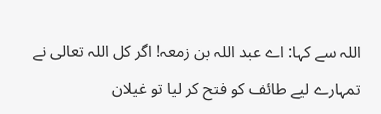اللہ سے کہا: اے عبد اللہ بن زمعہ! اگر کل اللہ تعالی نے تمہارے لیے طائف کو فتح کر لیا تو غیلان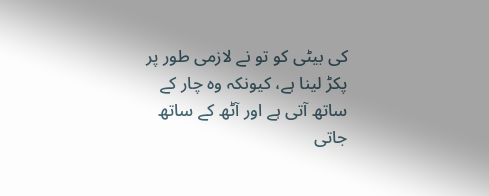کی بیٹی کو تو نے لازمی طور پر پکڑ لینا ہے، کیونکہ وہ چار کے ساتھ آتی ہے اور آٹھ کے ساتھ جاتی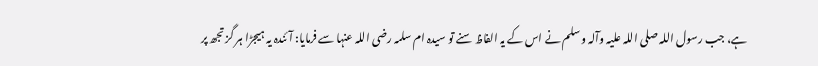ہے، جب رسول اللہ صلی اللہ علیہ وآلہ وسلم نے اس کے یہ الفاظ سنے تو سیدہ ام سلمہ رضی اللہ عنہا سے فرمایا: آئندہ یہ ہیجڑا ہر گز تجھ پر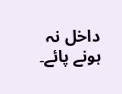داخل نہ ہونے پائے۔